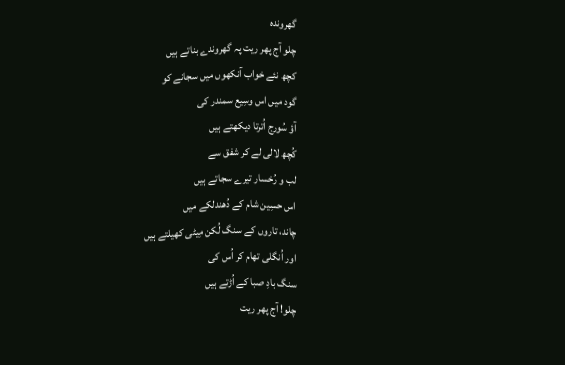گھروندہ
چلو آج پھر ریت پہ گھروندے بناتے ہیں
کچھ نئے خواب آنکھوں میں سجانے کو
گود میں اس وسِیع سمندر کی
آؤ سُورج اُترتا دیکھتے ہیں
کُچھ لالی لے کر شفق سے
لب و رُخسار تیرے سجاتے ہیں
اس حسِین شام کے دُھندلکے میں
چاند، تاروں کے سنگ لُکن مِیٹی کهیلتے ہیں
اور اُنگلی تھام کر اُس کی
سنگ بادِ صبا کے اُڑتے ہیں
چلو! آج پهر ریت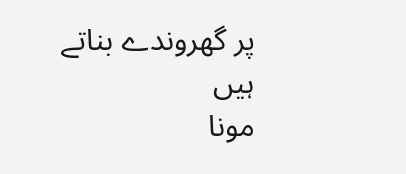پر گھروندے بناتے ہیں
مونا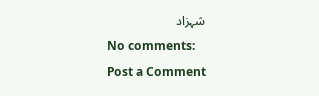شہزاد
No comments:
Post a Comment